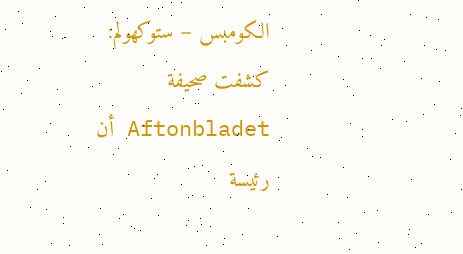الكومبس – ستوكهولم: كشفت صحيفة Aftonbladet أن رئيسة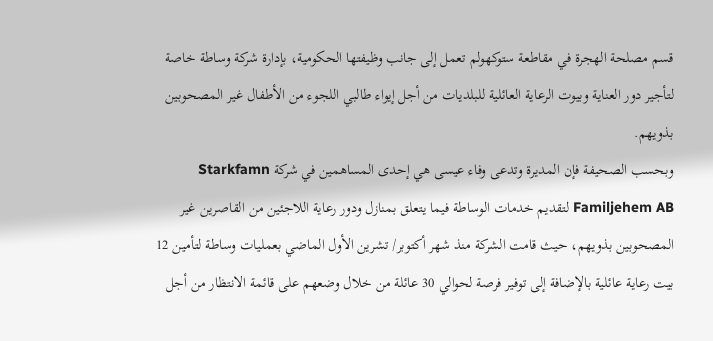قسم مصلحة الهجرة في مقاطعة ستوكهولم تعمل إلى جانب وظيفتها الحكومية، بإدارة شركة وساطة خاصة لتأجير دور العناية وبيوت الرعاية العائلية للبلديات من أجل إيواء طالبي اللجوء من الأطفال غير المصحوبين بذويهم.
وبحسب الصحيفة فإن المديرة وتدعى وفاء عيسى هي إحدى المساهمين في شركة Starkfamn Familjehem AB لتقديم خدمات الوساطة فيما يتعلق بمنازل ودور رعاية اللاجئين من القاصرين غير المصحوبين بذويهم، حيث قامت الشركة منذ شهر أكتوبر/ تشرين الأول الماضي بعمليات وساطة لتأمين 12 بيت رعاية عائلية بالإضافة إلى توفير فرصة لحوالي 30 عائلة من خلال وضعهم على قائمة الانتظار من أجل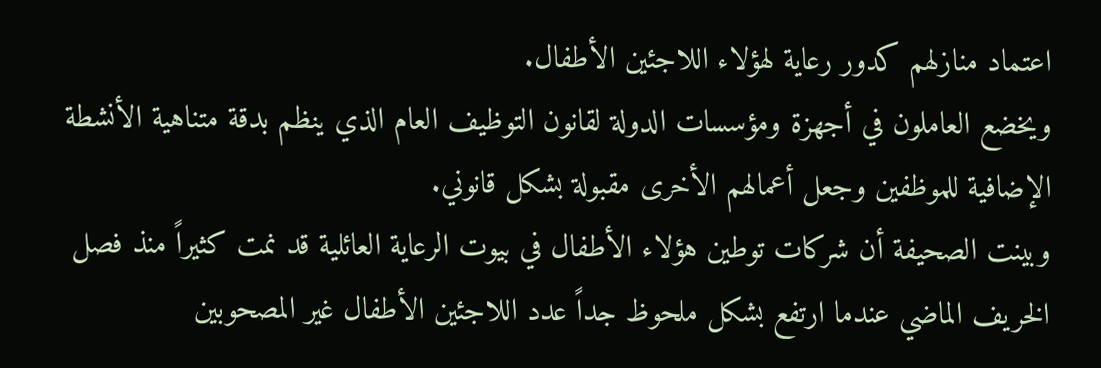اعتماد منازلهم كدور رعاية لهؤلاء اللاجئين الأطفال.
ويخضع العاملون في أجهزة ومؤسسات الدولة لقانون التوظيف العام الذي ينظم بدقة متناهية الأنشطة الإضافية للموظفين وجعل أعمالهم الأخرى مقبولة بشكل قانوني.
وبينت الصحيفة أن شركات توطين هؤلاء الأطفال في بيوت الرعاية العائلية قد نمت كثيراً منذ فصل الخريف الماضي عندما ارتفع بشكل ملحوظ جداً عدد اللاجئين الأطفال غير المصحوبين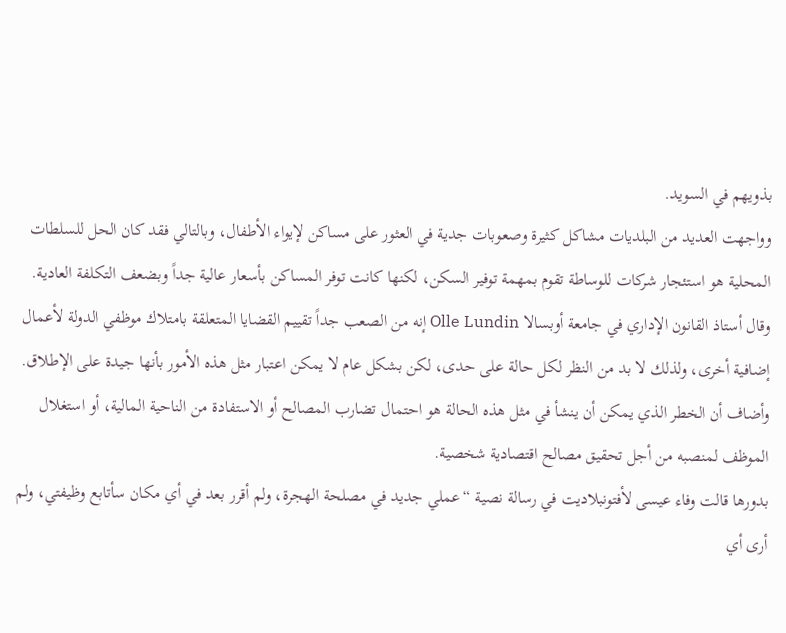بذويهم في السويد.
وواجهت العديد من البلديات مشاكل كثيرة وصعوبات جدية في العثور على مساكن لإيواء الأطفال، وبالتالي فقد كان الحل للسلطات المحلية هو استئجار شركات للوساطة تقوم بمهمة توفير السكن، لكنها كانت توفر المساكن بأسعار عالية جداً وبضعف التكلفة العادية.
وقال أستاذ القانون الإداري في جامعة أوبسالا Olle Lundin إنه من الصعب جداً تقييم القضايا المتعلقة بامتلاك موظفي الدولة لأعمال إضافية أخرى، ولذلك لا بد من النظر لكل حالة على حدى، لكن بشكل عام لا يمكن اعتبار مثل هذه الأمور بأنها جيدة على الإطلاق.
وأضاف أن الخطر الذي يمكن أن ينشأ في مثل هذه الحالة هو احتمال تضارب المصالح أو الاستفادة من الناحية المالية، أو استغلال الموظف لمنصبه من أجل تحقيق مصالح اقتصادية شخصية.
بدورها قالت وفاء عيسى لأفتونبلاديت في رسالة نصية “عملي جديد في مصلحة الهجرة، ولم أقرر بعد في أي مكان سأتابع وظيفتي، ولم أرى أي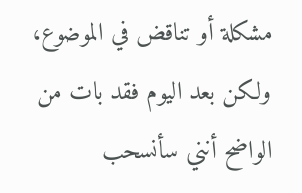مشكلة أو تناقض في الموضوع، ولكن بعد اليوم فقد بات من الواضح أنني سأنسحب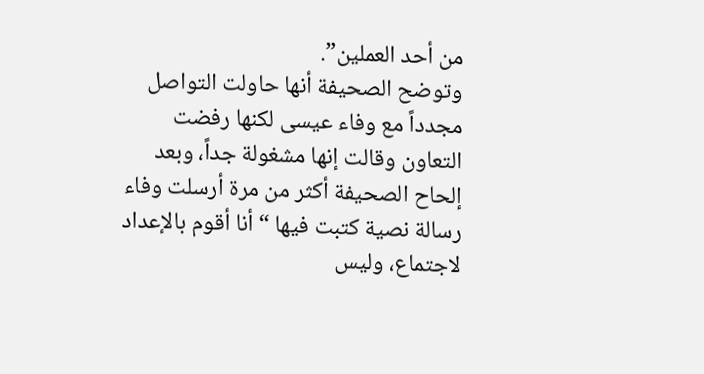من أحد العملين”.
وتوضح الصحيفة أنها حاولت التواصل مجدداً مع وفاء عيسى لكنها رفضت التعاون وقالت إنها مشغولة جداً، وبعد إلحاح الصحيفة أكثر من مرة أرسلت وفاء رسالة نصية كتبت فيها “أنا أقوم بالإعداد لاجتماع، وليس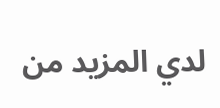لدي المزيد من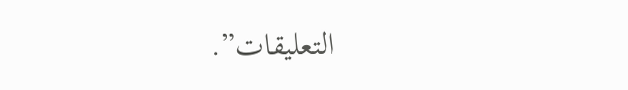التعليقات”.